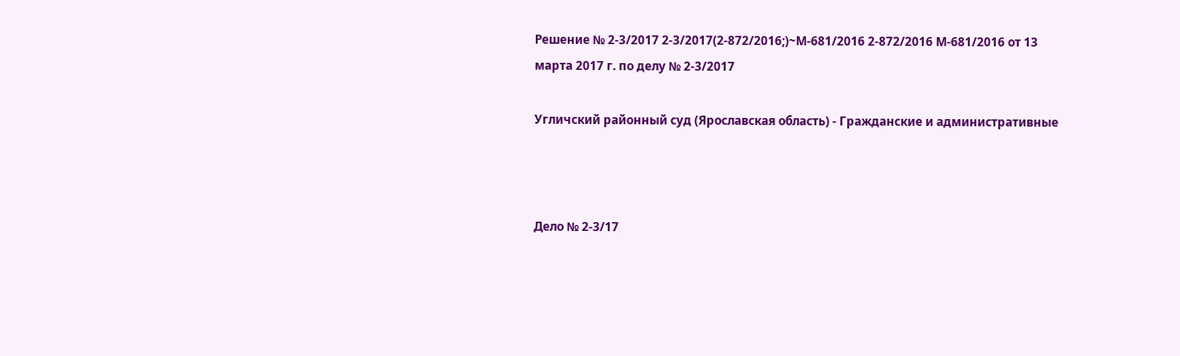Решение № 2-3/2017 2-3/2017(2-872/2016;)~М-681/2016 2-872/2016 М-681/2016 от 13 марта 2017 г. по делу № 2-3/2017

Угличский районный суд (Ярославская область) - Гражданские и административные



Дело № 2-3/17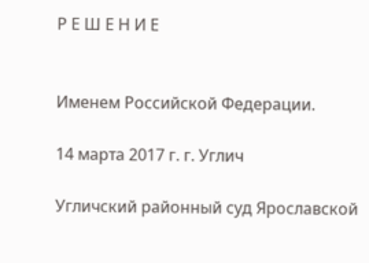Р Е Ш Е Н И Е


Именем Российской Федерации.

14 марта 2017 г. г. Углич

Угличский районный суд Ярославской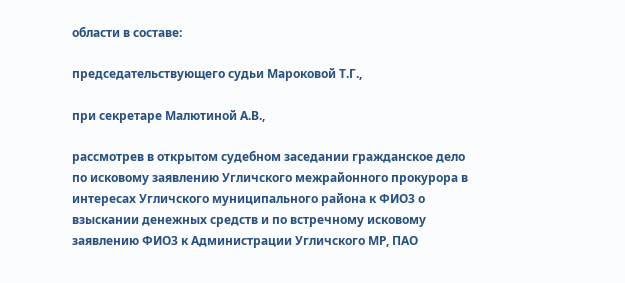области в составе:

председательствующего судьи Мароковой Т.Г.,

при секретаре Малютиной А.В.,

рассмотрев в открытом судебном заседании гражданское дело по исковому заявлению Угличского межрайонного прокурора в интересах Угличского муниципального района к ФИО3 о взыскании денежных средств и по встречному исковому заявлению ФИО3 к Администрации Угличского МР, ПАО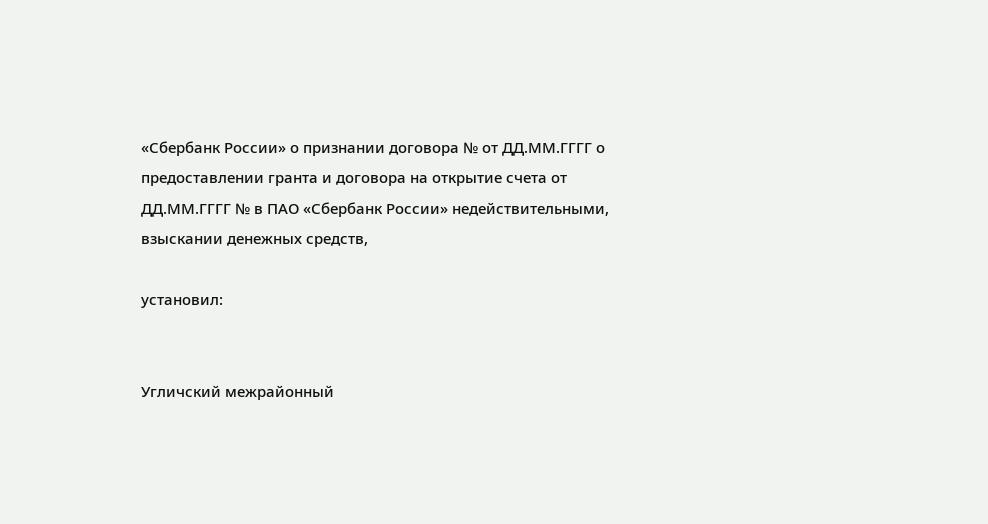«Сбербанк России» о признании договора № от ДД.ММ.ГГГГ о предоставлении гранта и договора на открытие счета от ДД.ММ.ГГГГ № в ПАО «Сбербанк России» недействительными, взыскании денежных средств,

установил:


Угличский межрайонный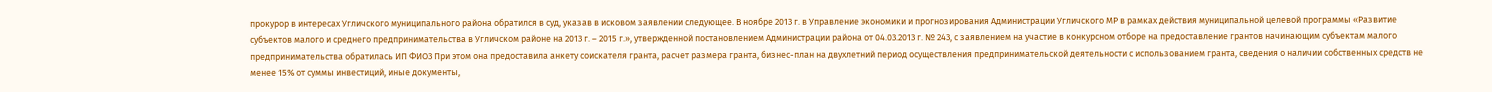прокурор в интересах Угличского муниципального района обратился в суд, указав в исковом заявлении следующее. В ноябре 2013 г. в Управление экономики и прогнозирования Администрации Угличского МР в рамках действия муниципальной целевой программы «Развитие субъектов малого и среднего предпринимательства в Угличском районе на 2013 г. – 2015 г.», утвержденной постановлением Администрации района от 04.03.2013 г. № 243, с заявлением на участие в конкурсном отборе на предоставление грантов начинающим субъектам малого предпринимательства обратилась ИП ФИО3 При этом она предоставила анкету соискателя гранта, расчет размера гранта, бизнес-план на двухлетний период осуществления предпринимательской деятельности с использованием гранта, сведения о наличии собственных средств не менее 15% от суммы инвестиций, иные документы,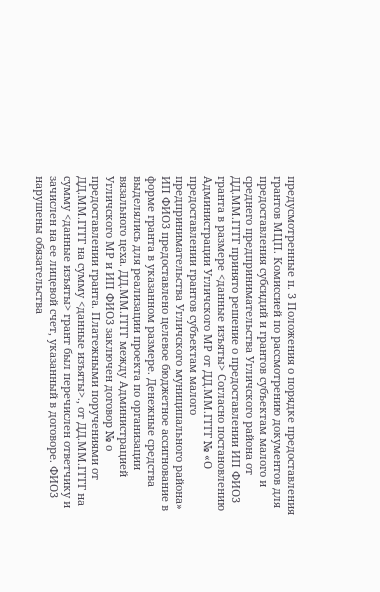предусмотренные п. 3 Положения о порядке предоставления грантов МЦП. Комиссией по рассмотрению документов для предоставления субсидий и грантов субъектам малого и среднего предпринимательства Угличского района от ДД.ММ.ГГГГ принято решение о предоставлении ИП ФИО3 гранта в размере <данные изъяты> Согласно постановлению Администрации Угличского МР от ДД.ММ.ГГГГ № «О предоставлении грантов субъектам малого предпринимательства Угличского муниципального района» ИП ФИО3 предоставлено целевое бюджетное ассигнование в форме гранта в указанном размере. Денежные средства выделялись для реализации проекта по организации вязального цеха. ДД.ММ.ГГГГ между Администрацией Угличского МР и ИП ФИО3 заключен договор № о предоставлении гранта. Платежными поручениями от ДД.ММ.ГГГГ на сумму <данные изъяты>., от ДД.ММ.ГГГГ на сумму <данные изъяты> грант был перечислен ответчику и зачислен на ее лицевой счет, указанный в договоре. ФИО3 нарушены обязательства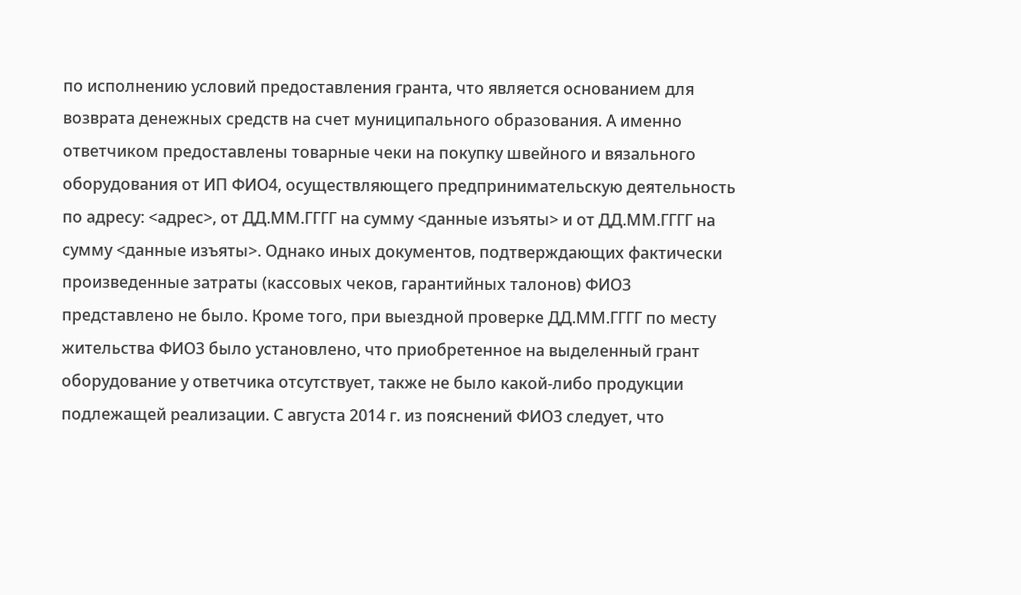по исполнению условий предоставления гранта, что является основанием для возврата денежных средств на счет муниципального образования. А именно ответчиком предоставлены товарные чеки на покупку швейного и вязального оборудования от ИП ФИО4, осуществляющего предпринимательскую деятельность по адресу: <адрес>, от ДД.ММ.ГГГГ на сумму <данные изъяты> и от ДД.ММ.ГГГГ на сумму <данные изъяты>. Однако иных документов, подтверждающих фактически произведенные затраты (кассовых чеков, гарантийных талонов) ФИО3 представлено не было. Кроме того, при выездной проверке ДД.ММ.ГГГГ по месту жительства ФИО3 было установлено, что приобретенное на выделенный грант оборудование у ответчика отсутствует, также не было какой-либо продукции подлежащей реализации. С августа 2014 г. из пояснений ФИО3 следует, что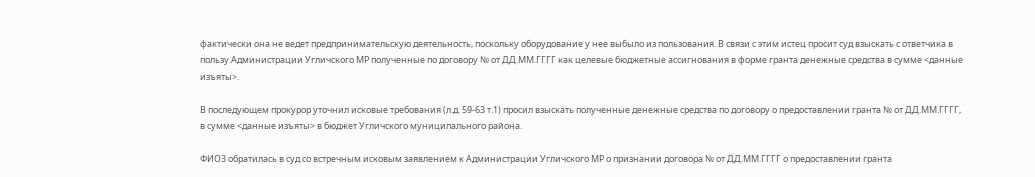фактически она не ведет предпринимательскую деятельность, поскольку оборудование у нее выбыло из пользования. В связи с этим истец просит суд взыскать с ответчика в пользу Администрации Угличского МР полученные по договору № от ДД.ММ.ГГГГ как целевые бюджетные ассигнования в форме гранта денежные средства в сумме <данные изъяты>.

В последующем прокурор уточнил исковые требования (л.д. 59-63 т.1) просил взыскать полученные денежные средства по договору о предоставлении гранта № от ДД.ММ.ГГГГ, в сумме <данные изъяты> в бюджет Угличского муниципального района.

ФИО3 обратилась в суд со встречным исковым заявлением к Администрации Угличского МР о признании договора № от ДД.ММ.ГГГГ о предоставлении гранта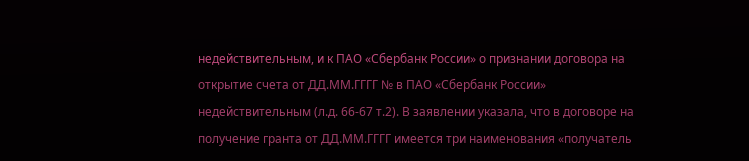недействительным, и к ПАО «Сбербанк России» о признании договора на открытие счета от ДД.ММ.ГГГГ № в ПАО «Сбербанк России» недействительным (л.д. 66-67 т.2). В заявлении указала, что в договоре на получение гранта от ДД.ММ.ГГГГ имеется три наименования «получатель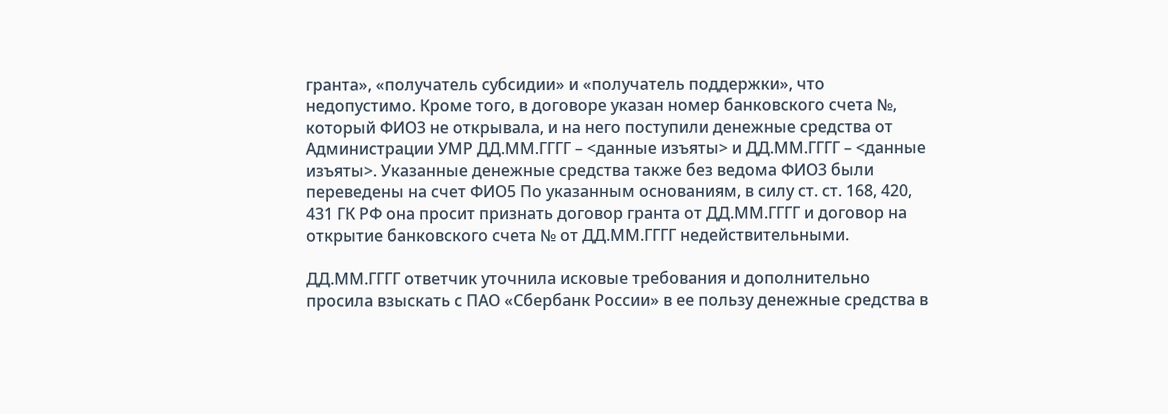гранта», «получатель субсидии» и «получатель поддержки», что недопустимо. Кроме того, в договоре указан номер банковского счета №, который ФИО3 не открывала, и на него поступили денежные средства от Администрации УМР ДД.ММ.ГГГГ – <данные изъяты> и ДД.ММ.ГГГГ – <данные изъяты>. Указанные денежные средства также без ведома ФИО3 были переведены на счет ФИО5 По указанным основаниям, в силу ст. ст. 168, 420, 431 ГК РФ она просит признать договор гранта от ДД.ММ.ГГГГ и договор на открытие банковского счета № от ДД.ММ.ГГГГ недействительными.

ДД.ММ.ГГГГ ответчик уточнила исковые требования и дополнительно просила взыскать с ПАО «Сбербанк России» в ее пользу денежные средства в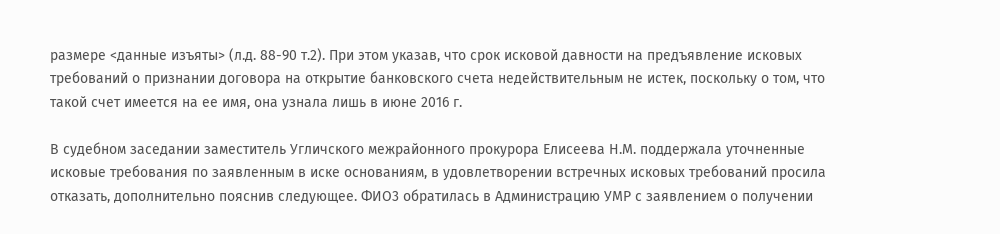размере <данные изъяты> (л.д. 88-90 т.2). При этом указав, что срок исковой давности на предъявление исковых требований о признании договора на открытие банковского счета недействительным не истек, поскольку о том, что такой счет имеется на ее имя, она узнала лишь в июне 2016 г.

В судебном заседании заместитель Угличского межрайонного прокурора Елисеева Н.М. поддержала уточненные исковые требования по заявленным в иске основаниям, в удовлетворении встречных исковых требований просила отказать, дополнительно пояснив следующее. ФИО3 обратилась в Администрацию УМР с заявлением о получении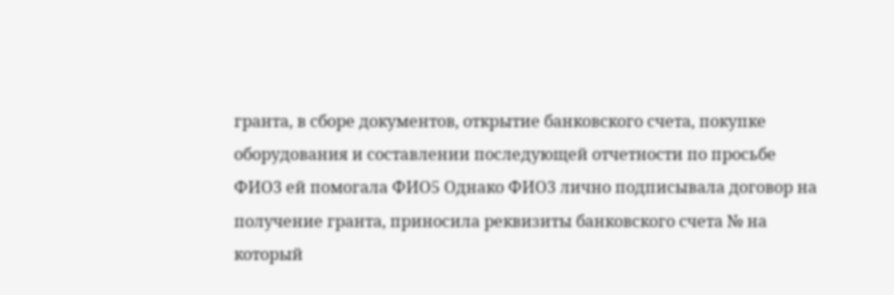гранта, в сборе документов, открытие банковского счета, покупке оборудования и составлении последующей отчетности по просьбе ФИО3 ей помогала ФИО5 Однако ФИО3 лично подписывала договор на получение гранта, приносила реквизиты банковского счета № на который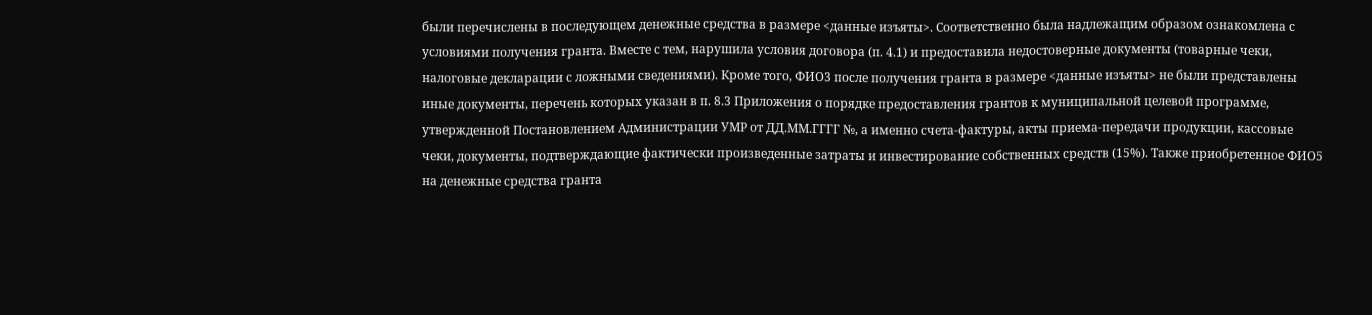были перечислены в последующем денежные средства в размере <данные изъяты>. Соответственно была надлежащим образом ознакомлена с условиями получения гранта. Вместе с тем, нарушила условия договора (п. 4.1) и предоставила недостоверные документы (товарные чеки, налоговые декларации с ложными сведениями). Кроме того, ФИО3 после получения гранта в размере <данные изъяты> не были представлены иные документы, перечень которых указан в п. 8.3 Приложения о порядке предоставления грантов к муниципальной целевой программе, утвержденной Постановлением Администрации УМР от ДД.ММ.ГГГГ №, а именно счета-фактуры, акты приема-передачи продукции, кассовые чеки, документы, подтверждающие фактически произведенные затраты и инвестирование собственных средств (15%). Также приобретенное ФИО5 на денежные средства гранта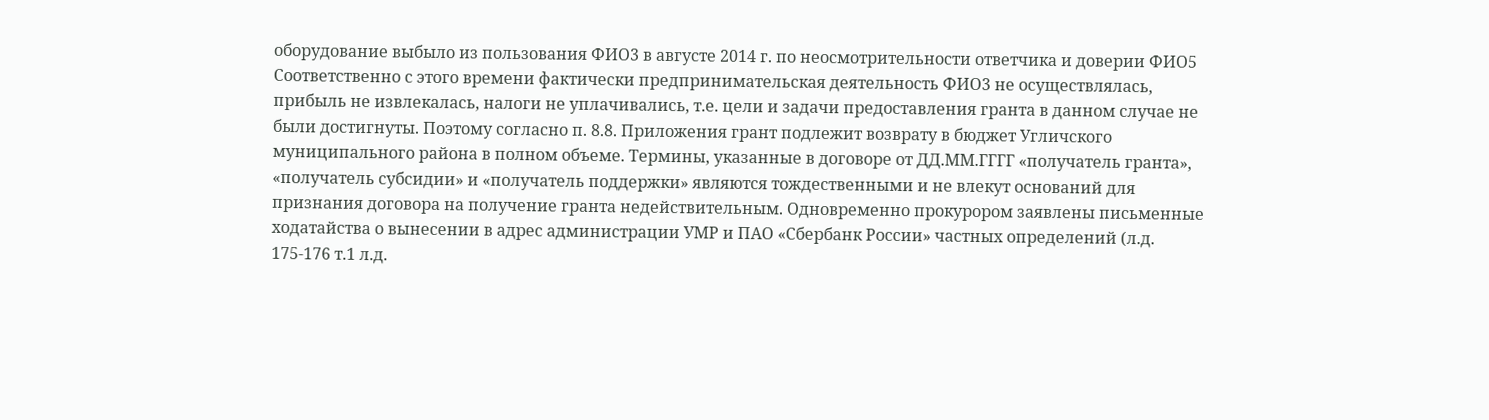оборудование выбыло из пользования ФИО3 в августе 2014 г. по неосмотрительности ответчика и доверии ФИО5 Соответственно с этого времени фактически предпринимательская деятельность ФИО3 не осуществлялась, прибыль не извлекалась, налоги не уплачивались, т.е. цели и задачи предоставления гранта в данном случае не были достигнуты. Поэтому согласно п. 8.8. Приложения грант подлежит возврату в бюджет Угличского муниципального района в полном объеме. Термины, указанные в договоре от ДД.ММ.ГГГГ «получатель гранта», «получатель субсидии» и «получатель поддержки» являются тождественными и не влекут оснований для признания договора на получение гранта недействительным. Одновременно прокурором заявлены письменные ходатайства о вынесении в адрес администрации УМР и ПАО «Сбербанк России» частных определений (л.д. 175-176 т.1 л.д.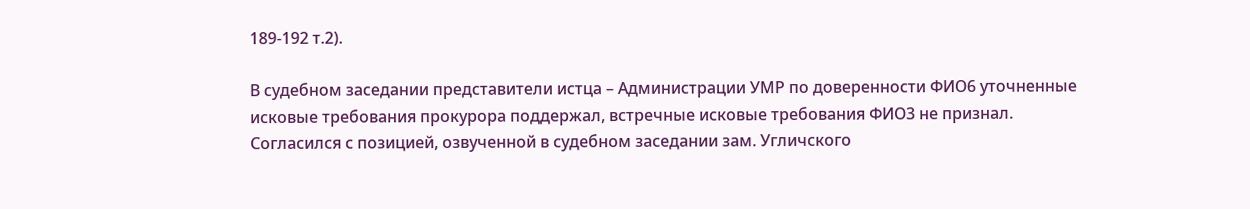189-192 т.2).

В судебном заседании представители истца – Администрации УМР по доверенности ФИО6 уточненные исковые требования прокурора поддержал, встречные исковые требования ФИО3 не признал. Согласился с позицией, озвученной в судебном заседании зам. Угличского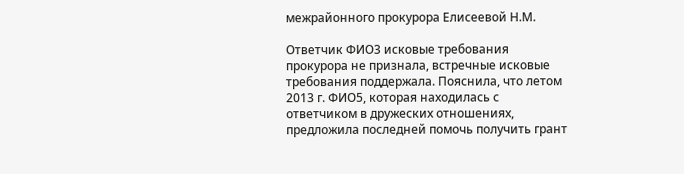межрайонного прокурора Елисеевой Н.М.

Ответчик ФИО3 исковые требования прокурора не признала, встречные исковые требования поддержала. Пояснила, что летом 2013 г. ФИО5, которая находилась с ответчиком в дружеских отношениях, предложила последней помочь получить грант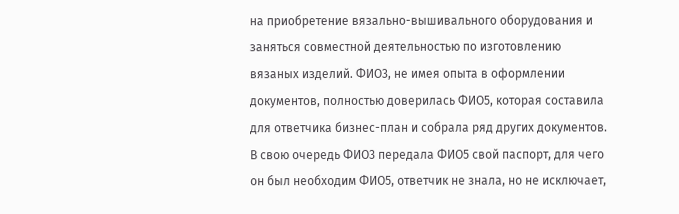на приобретение вязально-вышивального оборудования и заняться совместной деятельностью по изготовлению вязаных изделий. ФИО3, не имея опыта в оформлении документов, полностью доверилась ФИО5, которая составила для ответчика бизнес-план и собрала ряд других документов. В свою очередь ФИО3 передала ФИО5 свой паспорт, для чего он был необходим ФИО5, ответчик не знала, но не исключает,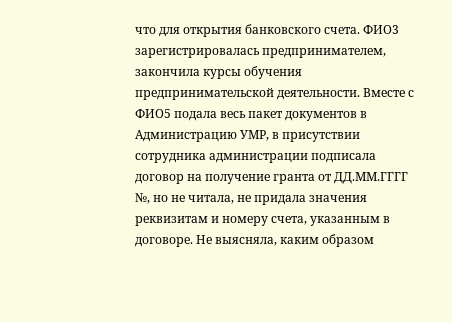что для открытия банковского счета. ФИО3 зарегистрировалась предпринимателем, закончила курсы обучения предпринимательской деятельности. Вместе с ФИО5 подала весь пакет документов в Администрацию УМР, в присутствии сотрудника администрации подписала договор на получение гранта от ДД.ММ.ГГГГ №, но не читала, не придала значения реквизитам и номеру счета, указанным в договоре. Не выясняла, каким образом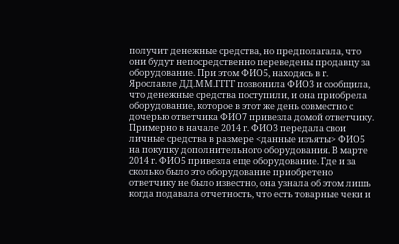получит денежные средства, но предполагала, что они будут непосредственно переведены продавцу за оборудование. При этом ФИО5, находясь в г. Ярославле ДД.ММ.ГГГГ позвонила ФИО3 и сообщила, что денежные средства поступили, и она приобрела оборудование, которое в этот же день совместно с дочерью ответчика ФИО7 привезла домой ответчику. Примерно в начале 2014 г. ФИО3 передала свои личные средства в размере <данные изъяты> ФИО5 на покупку дополнительного оборудования. В марте 2014 г. ФИО5 привезла еще оборудование. Где и за сколько было это оборудование приобретено ответчику не было известно, она узнала об этом лишь когда подавала отчетность, что есть товарные чеки и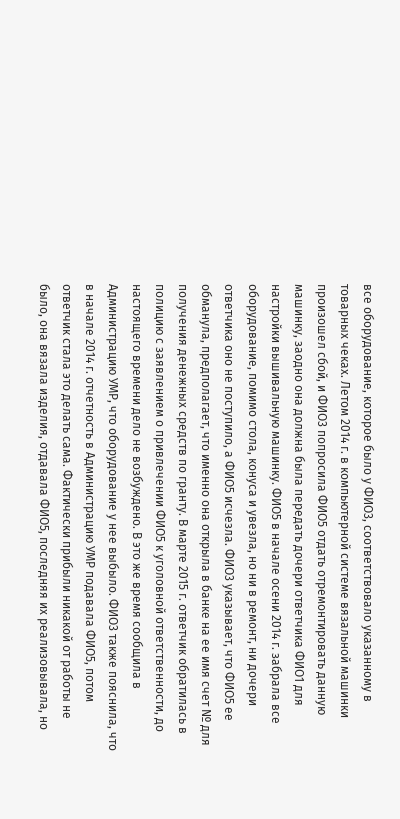все оборудование, которое было у ФИО3, соответствовало указанному в товарных чеках. Летом 2014 г. в компьютерной системе вязальной машинки произошел сбой, и ФИО3 попросила ФИО5 отдать отремонтировать данную машинку, заодно она должна была передать дочери ответчика ФИО1 для настройки вышивальную машинку. ФИО5 в начале осени 2014 г. забрала все оборудование, помимо стола, конуса и увезла, но ни в ремонт, ни дочери ответчика оно не поступило, а ФИО5 исчезла. ФИО3 указывает, что ФИО5 ее обманула, предполагает, что именно она открыла в банке на ее имя счет № для получения денежных средств по гранту. В марте 2015 г. ответчик обратилась в полицию с заявлением о привлечении ФИО5 к уголовной ответственности, до настоящего времени дело не возбуждено. В это же время сообщила в Администрацию УМР, что оборудование у нее выбыло. ФИО3 также пояснила, что в начале 2014 г. отчетность в Администрацию УМР подавала ФИО5, потом ответчик стала это делать сама. Фактически прибыли никакой от работы не было, она вязала изделия, отдавала ФИО5, последняя их реализовывала, но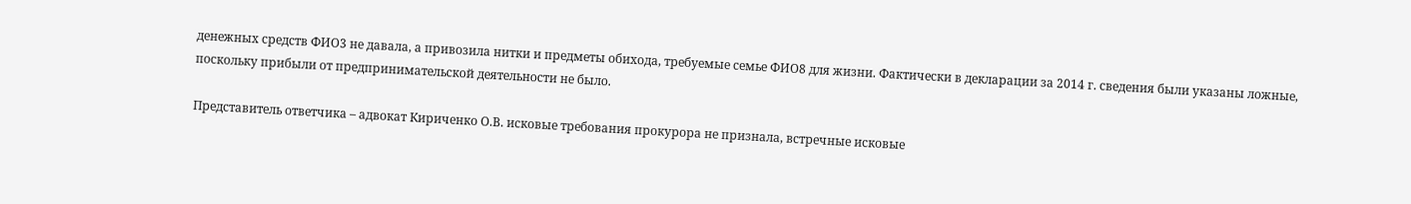денежных средств ФИО3 не давала, а привозила нитки и предметы обихода, требуемые семье ФИО8 для жизни. Фактически в декларации за 2014 г. сведения были указаны ложные, поскольку прибыли от предпринимательской деятельности не было.

Представитель ответчика – адвокат Кириченко О.В. исковые требования прокурора не признала, встречные исковые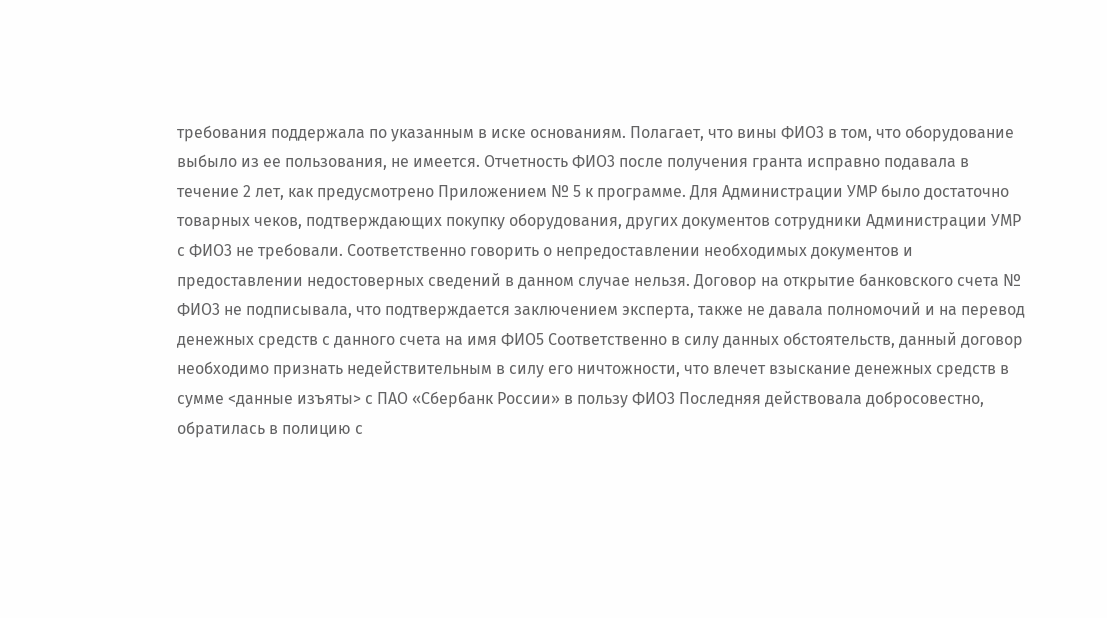требования поддержала по указанным в иске основаниям. Полагает, что вины ФИО3 в том, что оборудование выбыло из ее пользования, не имеется. Отчетность ФИО3 после получения гранта исправно подавала в течение 2 лет, как предусмотрено Приложением № 5 к программе. Для Администрации УМР было достаточно товарных чеков, подтверждающих покупку оборудования, других документов сотрудники Администрации УМР с ФИО3 не требовали. Соответственно говорить о непредоставлении необходимых документов и предоставлении недостоверных сведений в данном случае нельзя. Договор на открытие банковского счета № ФИО3 не подписывала, что подтверждается заключением эксперта, также не давала полномочий и на перевод денежных средств с данного счета на имя ФИО5 Соответственно в силу данных обстоятельств, данный договор необходимо признать недействительным в силу его ничтожности, что влечет взыскание денежных средств в сумме <данные изъяты> с ПАО «Сбербанк России» в пользу ФИО3 Последняя действовала добросовестно, обратилась в полицию с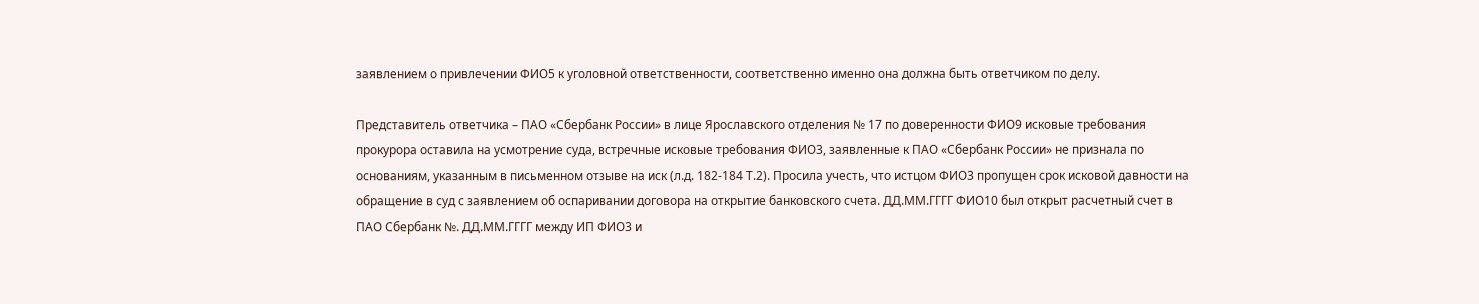заявлением о привлечении ФИО5 к уголовной ответственности, соответственно именно она должна быть ответчиком по делу.

Представитель ответчика – ПАО «Сбербанк России» в лице Ярославского отделения № 17 по доверенности ФИО9 исковые требования прокурора оставила на усмотрение суда, встречные исковые требования ФИО3, заявленные к ПАО «Сбербанк России» не признала по основаниям, указанным в письменном отзыве на иск (л.д. 182-184 Т.2). Просила учесть, что истцом ФИО3 пропущен срок исковой давности на обращение в суд с заявлением об оспаривании договора на открытие банковского счета. ДД.ММ.ГГГГ ФИО10 был открыт расчетный счет в ПАО Сбербанк №. ДД.ММ.ГГГГ между ИП ФИО3 и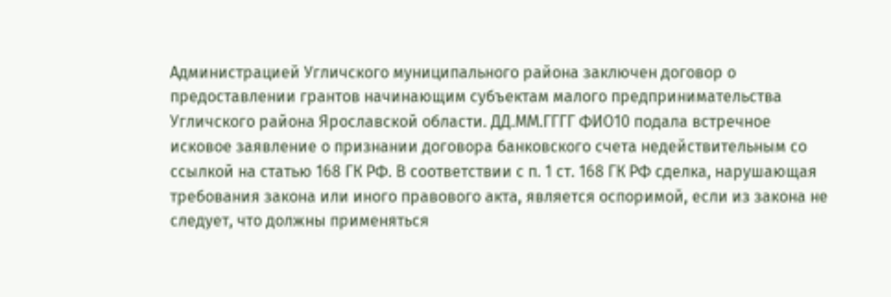Администрацией Угличского муниципального района заключен договор о предоставлении грантов начинающим субъектам малого предпринимательства Угличского района Ярославской области. ДД.ММ.ГГГГ ФИО10 подала встречное исковое заявление о признании договора банковского счета недействительным со ссылкой на статью 168 ГК РФ. В соответствии с п. 1 ст. 168 ГК РФ сделка, нарушающая требования закона или иного правового акта, является оспоримой, если из закона не следует, что должны применяться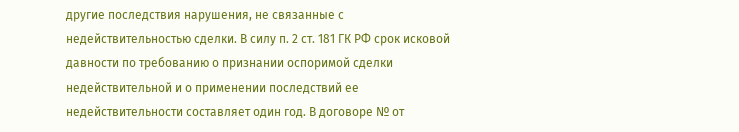другие последствия нарушения, не связанные с недействительностью сделки. В силу п. 2 ст. 181 ГК РФ срок исковой давности по требованию о признании оспоримой сделки недействительной и о применении последствий ее недействительности составляет один год. В договоре № от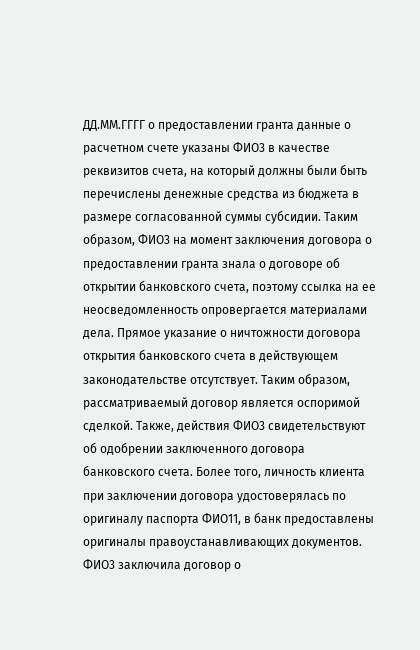ДД.ММ.ГГГГ о предоставлении гранта данные о расчетном счете указаны ФИО3 в качестве реквизитов счета, на который должны были быть перечислены денежные средства из бюджета в размере согласованной суммы субсидии. Таким образом, ФИО3 на момент заключения договора о предоставлении гранта знала о договоре об открытии банковского счета, поэтому ссылка на ее неосведомленность опровергается материалами дела. Прямое указание о ничтожности договора открытия банковского счета в действующем законодательстве отсутствует. Таким образом, рассматриваемый договор является оспоримой сделкой. Также, действия ФИО3 свидетельствуют об одобрении заключенного договора банковского счета. Более того, личность клиента при заключении договора удостоверялась по оригиналу паспорта ФИО11, в банк предоставлены оригиналы правоустанавливающих документов. ФИО3 заключила договор о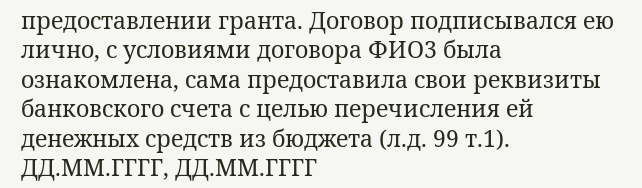предоставлении гранта. Договор подписывался ею лично, с условиями договора ФИО3 была ознакомлена, сама предоставила свои реквизиты банковского счета с целью перечисления ей денежных средств из бюджета (л.д. 99 т.1). ДД.ММ.ГГГГ, ДД.ММ.ГГГГ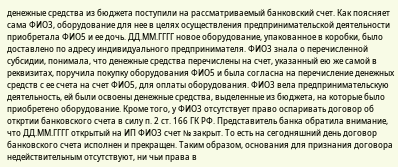денежные средства из бюджета поступили на рассматриваемый банковский счет. Как поясняет сама ФИО3, оборудование для нее в целях осуществления предпринимательской деятельности приобретала ФИО5 и ее дочь. ДД.ММ.ГГГГ новое оборудование, упакованное в коробки, было доставлено по адресу индивидуального предпринимателя. ФИО3 знала о перечисленной субсидии, понимала, что денежные средства перечислены на счет, указанный ею же самой в реквизитах, поручила покупку оборудования ФИО5 и была согласна на перечисление денежных средств с ее счета на счет ФИО5, для оплаты оборудования. ФИО3 вела предпринимательскую деятельность, ей были освоены денежные средства, выделенные из бюджета, на которые было приобретено оборудование. Кроме того, у ФИО3 отсутствует право оспаривать договор об откртии банковского счета в силу п. 2 ст. 166 ГК РФ. Представитель банка обратила внимание, что ДД.ММ.ГГГГ открытый на ИП ФИО3 счет № закрыт. То есть на сегодняшний день договор банковского счета исполнен и прекращен. Таким образом, основания для признания договора недействительным отсутствуют, ни чьи права в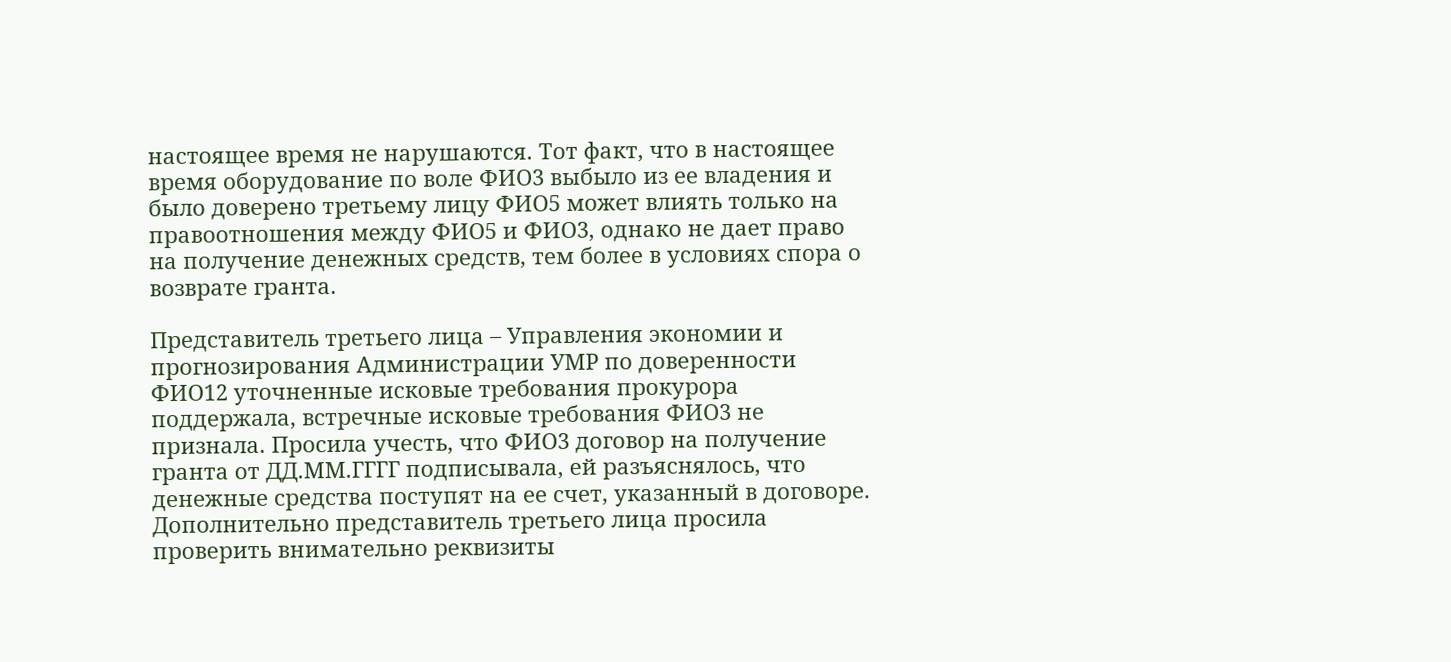настоящее время не нарушаются. Тот факт, что в настоящее время оборудование по воле ФИО3 выбыло из ее владения и было доверено третьему лицу ФИО5 может влиять только на правоотношения между ФИО5 и ФИО3, однако не дает право на получение денежных средств, тем более в условиях спора о возврате гранта.

Представитель третьего лица – Управления экономии и прогнозирования Администрации УМР по доверенности ФИО12 уточненные исковые требования прокурора поддержала, встречные исковые требования ФИО3 не признала. Просила учесть, что ФИО3 договор на получение гранта от ДД.ММ.ГГГГ подписывала, ей разъяснялось, что денежные средства поступят на ее счет, указанный в договоре. Дополнительно представитель третьего лица просила проверить внимательно реквизиты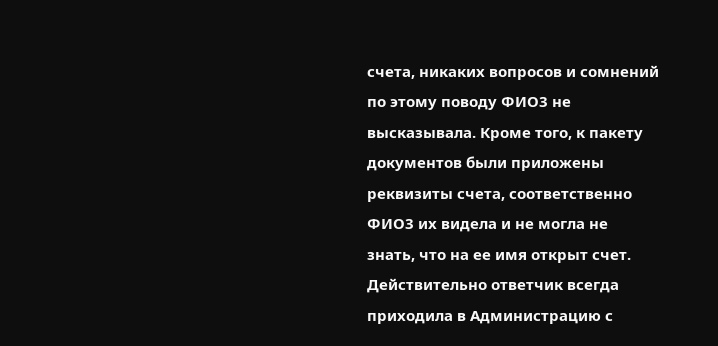счета, никаких вопросов и сомнений по этому поводу ФИО3 не высказывала. Кроме того, к пакету документов были приложены реквизиты счета, соответственно ФИО3 их видела и не могла не знать, что на ее имя открыт счет. Действительно ответчик всегда приходила в Администрацию с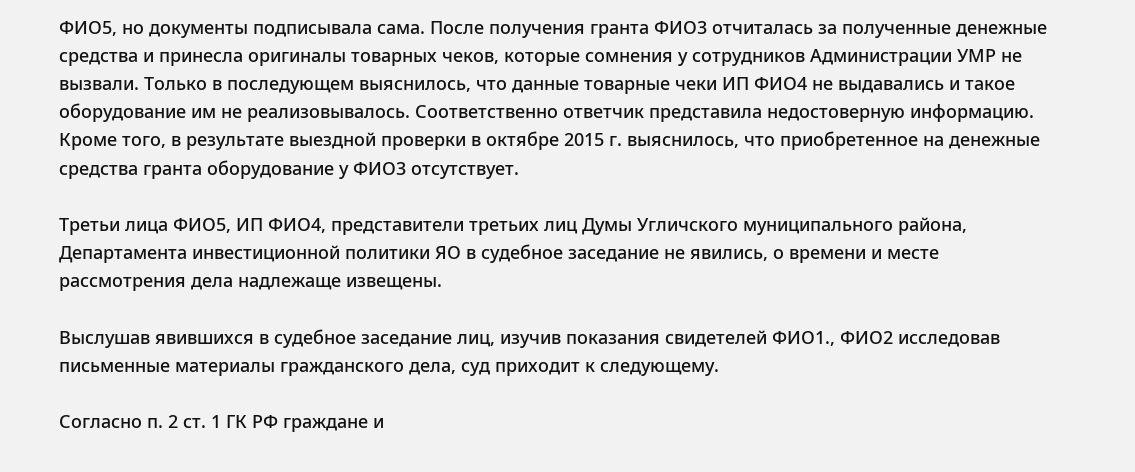ФИО5, но документы подписывала сама. После получения гранта ФИО3 отчиталась за полученные денежные средства и принесла оригиналы товарных чеков, которые сомнения у сотрудников Администрации УМР не вызвали. Только в последующем выяснилось, что данные товарные чеки ИП ФИО4 не выдавались и такое оборудование им не реализовывалось. Соответственно ответчик представила недостоверную информацию. Кроме того, в результате выездной проверки в октябре 2015 г. выяснилось, что приобретенное на денежные средства гранта оборудование у ФИО3 отсутствует.

Третьи лица ФИО5, ИП ФИО4, представители третьих лиц Думы Угличского муниципального района, Департамента инвестиционной политики ЯО в судебное заседание не явились, о времени и месте рассмотрения дела надлежаще извещены.

Выслушав явившихся в судебное заседание лиц, изучив показания свидетелей ФИО1., ФИО2 исследовав письменные материалы гражданского дела, суд приходит к следующему.

Согласно п. 2 ст. 1 ГК РФ граждане и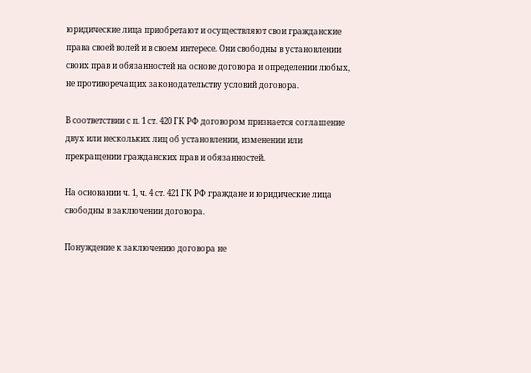юридические лица приобретают и осуществляют свои гражданские права своей волей и в своем интересе. Они свободны в установлении своих прав и обязанностей на основе договора и определении любых, не противоречащих законодательству условий договора.

В соответствии с п. 1 ст. 420 ГК РФ договором признается соглашение двух или нескольких лиц об установлении, изменении или прекращении гражданских прав и обязанностей.

На основании ч. 1, ч. 4 ст. 421 ГК РФ граждане и юридические лица свободны в заключении договора.

Понуждение к заключению договора не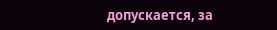допускается, за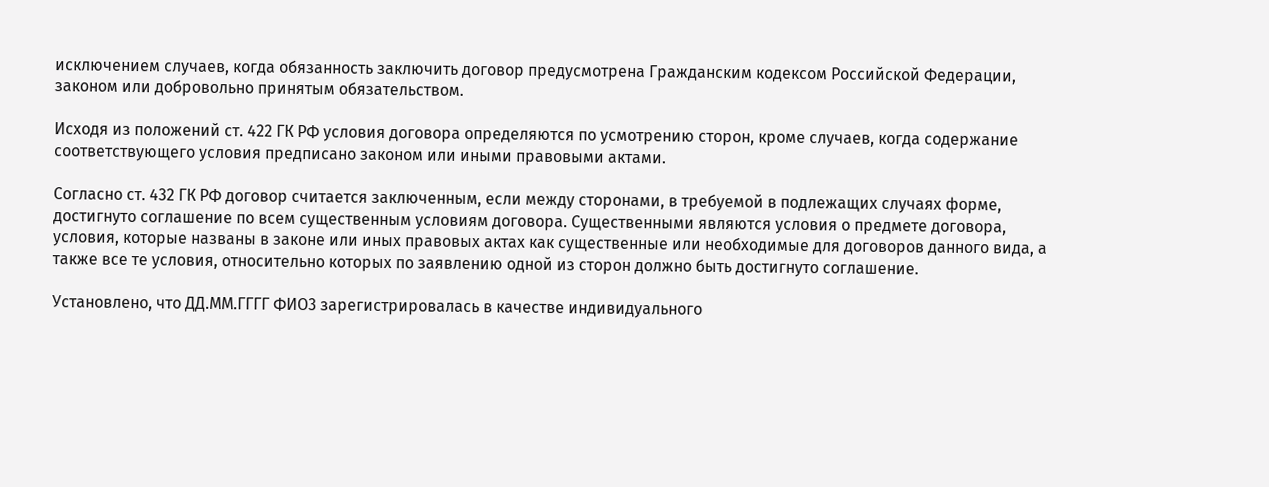исключением случаев, когда обязанность заключить договор предусмотрена Гражданским кодексом Российской Федерации, законом или добровольно принятым обязательством.

Исходя из положений ст. 422 ГК РФ условия договора определяются по усмотрению сторон, кроме случаев, когда содержание соответствующего условия предписано законом или иными правовыми актами.

Согласно ст. 432 ГК РФ договор считается заключенным, если между сторонами, в требуемой в подлежащих случаях форме, достигнуто соглашение по всем существенным условиям договора. Существенными являются условия о предмете договора, условия, которые названы в законе или иных правовых актах как существенные или необходимые для договоров данного вида, а также все те условия, относительно которых по заявлению одной из сторон должно быть достигнуто соглашение.

Установлено, что ДД.ММ.ГГГГ ФИО3 зарегистрировалась в качестве индивидуального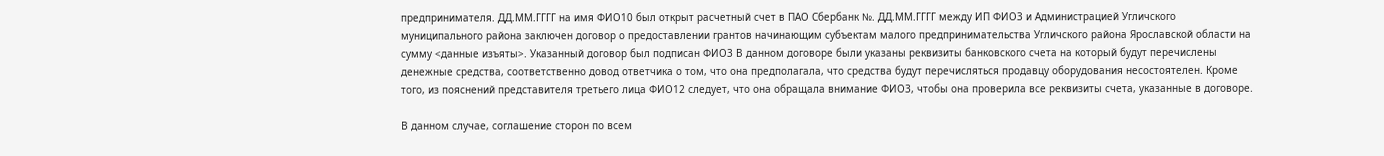предпринимателя. ДД.ММ.ГГГГ на имя ФИО10 был открыт расчетный счет в ПАО Сбербанк №. ДД.ММ.ГГГГ между ИП ФИО3 и Администрацией Угличского муниципального района заключен договор о предоставлении грантов начинающим субъектам малого предпринимательства Угличского района Ярославской области на сумму <данные изъяты>. Указанный договор был подписан ФИО3 В данном договоре были указаны реквизиты банковского счета на который будут перечислены денежные средства, соответственно довод ответчика о том, что она предполагала, что средства будут перечисляться продавцу оборудования несостоятелен. Кроме того, из пояснений представителя третьего лица ФИО12 следует, что она обращала внимание ФИО3, чтобы она проверила все реквизиты счета, указанные в договоре.

В данном случае, соглашение сторон по всем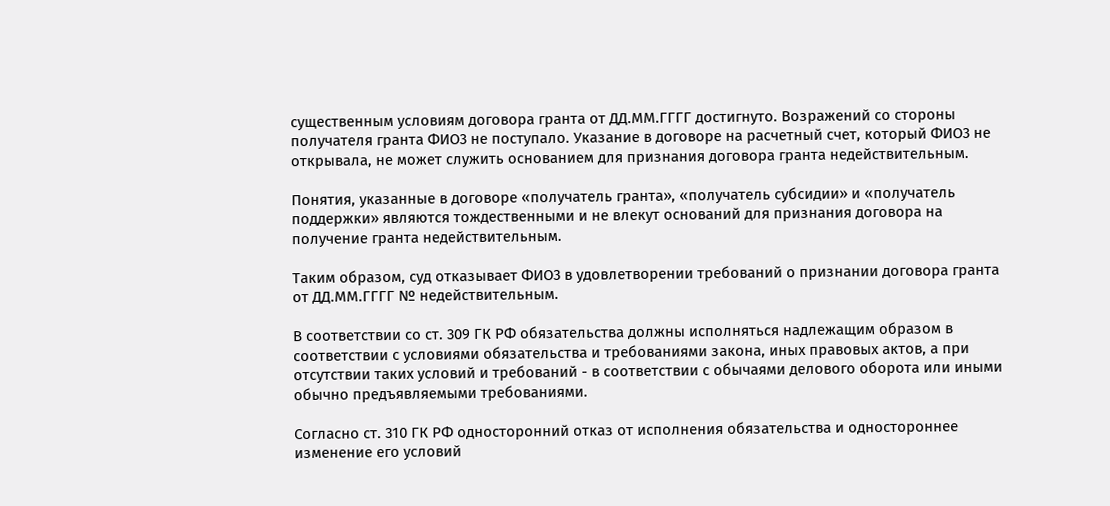существенным условиям договора гранта от ДД.ММ.ГГГГ достигнуто. Возражений со стороны получателя гранта ФИО3 не поступало. Указание в договоре на расчетный счет, который ФИО3 не открывала, не может служить основанием для признания договора гранта недействительным.

Понятия, указанные в договоре «получатель гранта», «получатель субсидии» и «получатель поддержки» являются тождественными и не влекут оснований для признания договора на получение гранта недействительным.

Таким образом, суд отказывает ФИО3 в удовлетворении требований о признании договора гранта от ДД.ММ.ГГГГ № недействительным.

В соответствии со ст. 309 ГК РФ обязательства должны исполняться надлежащим образом в соответствии с условиями обязательства и требованиями закона, иных правовых актов, а при отсутствии таких условий и требований - в соответствии с обычаями делового оборота или иными обычно предъявляемыми требованиями.

Согласно ст. 310 ГК РФ односторонний отказ от исполнения обязательства и одностороннее изменение его условий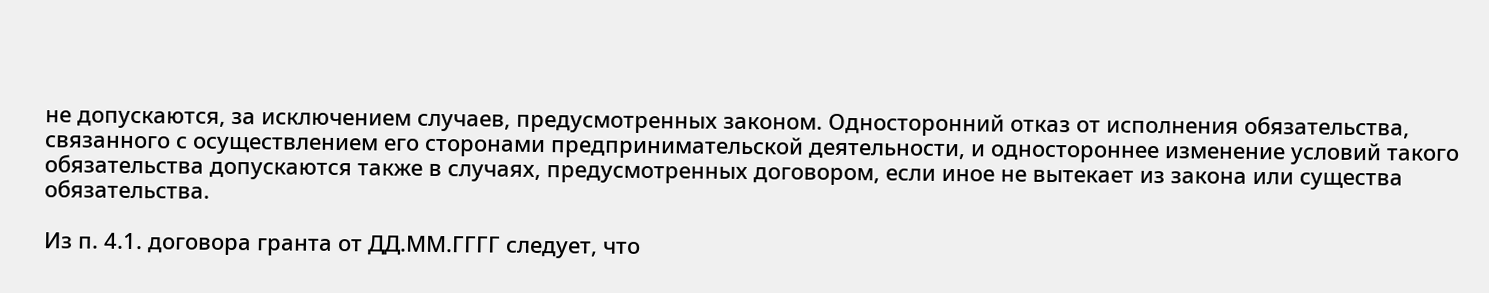не допускаются, за исключением случаев, предусмотренных законом. Односторонний отказ от исполнения обязательства, связанного с осуществлением его сторонами предпринимательской деятельности, и одностороннее изменение условий такого обязательства допускаются также в случаях, предусмотренных договором, если иное не вытекает из закона или существа обязательства.

Из п. 4.1. договора гранта от ДД.ММ.ГГГГ следует, что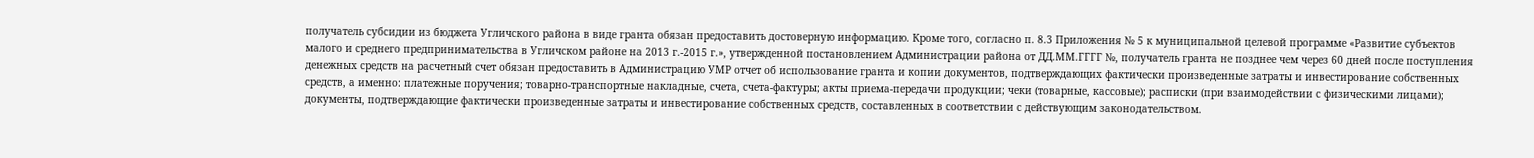получатель субсидии из бюджета Угличского района в виде гранта обязан предоставить достоверную информацию. Кроме того, согласно п. 8.3 Приложения № 5 к муниципальной целевой программе «Развитие субъектов малого и среднего предпринимательства в Угличском районе на 2013 г.-2015 г.», утвержденной постановлением Администрации района от ДД.ММ.ГГГГ №, получатель гранта не позднее чем через 60 дней после поступления денежных средств на расчетный счет обязан предоставить в Администрацию УМР отчет об использование гранта и копии документов, подтверждающих фактически произведенные затраты и инвестирование собственных средств, а именно: платежные поручения; товарно-транспортные накладные, счета, счета-фактуры; акты приема-передачи продукции; чеки (товарные, кассовые); расписки (при взаимодействии с физическими лицами); документы, подтверждающие фактически произведенные затраты и инвестирование собственных средств, составленных в соответствии с действующим законодательством.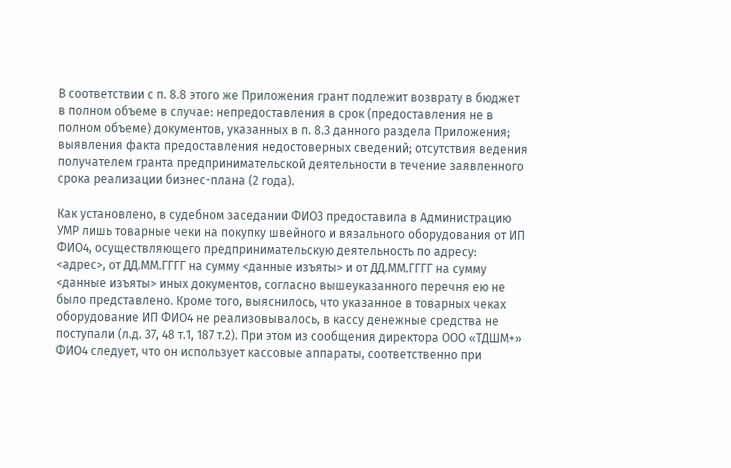В соответствии с п. 8.8 этого же Приложения грант подлежит возврату в бюджет в полном объеме в случае: непредоставления в срок (предоставления не в полном объеме) документов, указанных в п. 8.3 данного раздела Приложения; выявления факта предоставления недостоверных сведений; отсутствия ведения получателем гранта предпринимательской деятельности в течение заявленного срока реализации бизнес-плана (2 года).

Как установлено, в судебном заседании ФИО3 предоставила в Администрацию УМР лишь товарные чеки на покупку швейного и вязального оборудования от ИП ФИО4, осуществляющего предпринимательскую деятельность по адресу: <адрес>, от ДД.ММ.ГГГГ на сумму <данные изъяты> и от ДД.ММ.ГГГГ на сумму <данные изъяты> иных документов, согласно вышеуказанного перечня ею не было представлено. Кроме того, выяснилось, что указанное в товарных чеках оборудование ИП ФИО4 не реализовывалось, в кассу денежные средства не поступали (л.д. 37, 48 т.1, 187 т.2). При этом из сообщения директора ООО «ТДШМ+» ФИО4 следует, что он использует кассовые аппараты, соответственно при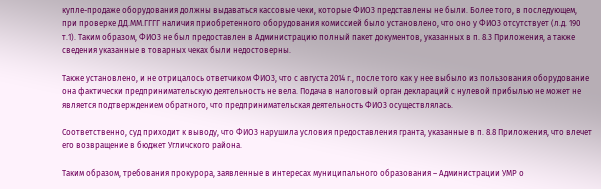купле-продаже оборудования должны выдаваться кассовые чеки, которые ФИО3 представлены не были. Более того, в последующем, при проверке ДД.ММ.ГГГГ наличия приобретенного оборудования комиссией было установлено, что оно у ФИО3 отсутствует (л.д. 190 т.1). Таким образом, ФИО3 не был предоставлен в Администрацию полный пакет документов, указанных в п. 8.3 Приложения, а также сведения указанные в товарных чеках были недостоверны.

Также установлено, и не отрицалось ответчиком ФИО3, что с августа 2014 г., после того как у нее выбыло из пользования оборудование она фактически предпринимательскую деятельность не вела. Подача в налоговый орган деклараций с нулевой прибылью не может не является подтверждением обратного, что предпринимательская деятельность ФИО3 осуществлялась.

Соответственно, суд приходит к выводу, что ФИО3 нарушила условия предоставления гранта, указанные в п. 8.8 Приложения, что влечет его возвращение в бюджет Угличского района.

Таким образом, требования прокурора, заявленные в интересах муниципального образования – Администрации УМР о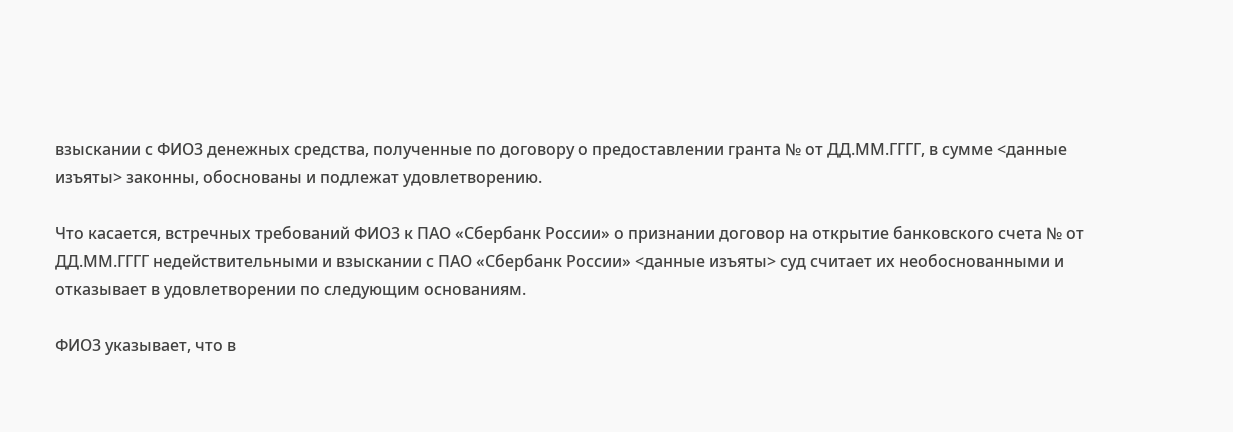взыскании с ФИО3 денежных средства, полученные по договору о предоставлении гранта № от ДД.ММ.ГГГГ, в сумме <данные изъяты> законны, обоснованы и подлежат удовлетворению.

Что касается, встречных требований ФИО3 к ПАО «Сбербанк России» о признании договор на открытие банковского счета № от ДД.ММ.ГГГГ недействительными и взыскании с ПАО «Сбербанк России» <данные изъяты> суд считает их необоснованными и отказывает в удовлетворении по следующим основаниям.

ФИО3 указывает, что в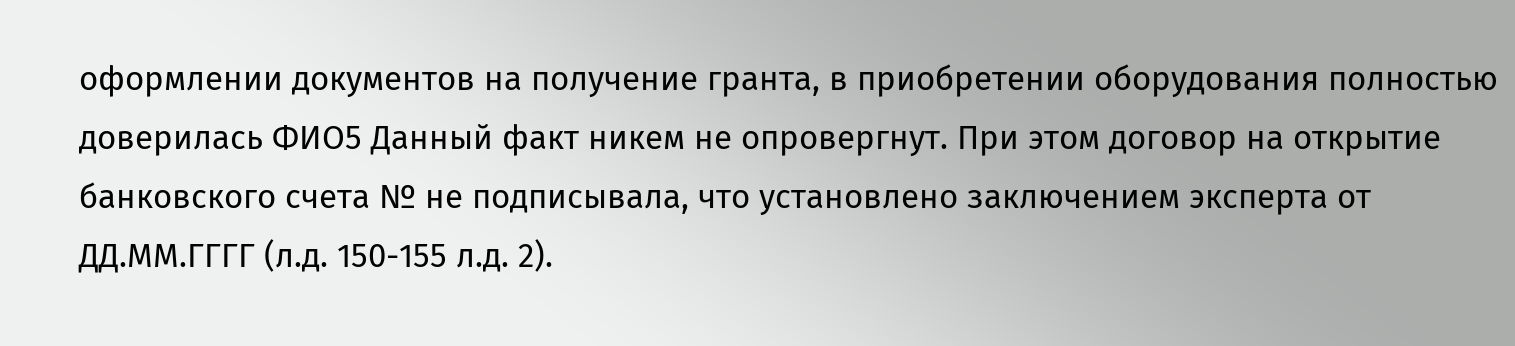оформлении документов на получение гранта, в приобретении оборудования полностью доверилась ФИО5 Данный факт никем не опровергнут. При этом договор на открытие банковского счета № не подписывала, что установлено заключением эксперта от ДД.ММ.ГГГГ (л.д. 150-155 л.д. 2).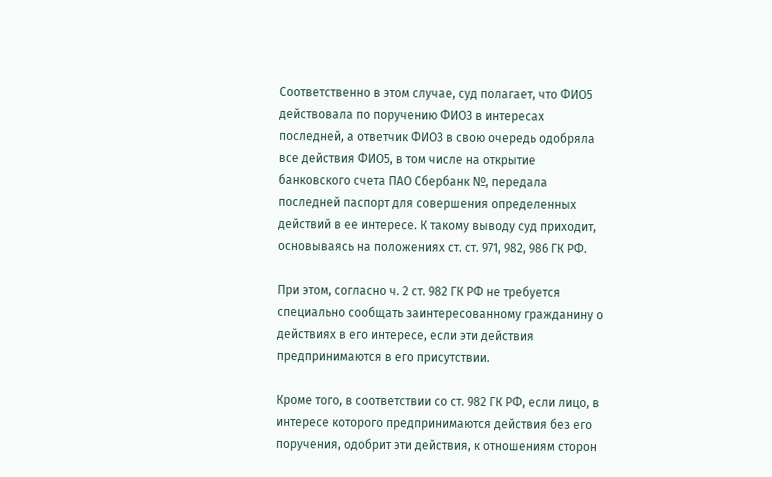Соответственно в этом случае, суд полагает, что ФИО5 действовала по поручению ФИО3 в интересах последней, а ответчик ФИО3 в свою очередь одобряла все действия ФИО5, в том числе на открытие банковского счета ПАО Сбербанк №, передала последней паспорт для совершения определенных действий в ее интересе. К такому выводу суд приходит, основываясь на положениях ст. ст. 971, 982, 986 ГК РФ.

При этом, согласно ч. 2 ст. 982 ГК РФ не требуется специально сообщать заинтересованному гражданину о действиях в его интересе, если эти действия предпринимаются в его присутствии.

Кроме того, в соответствии со ст. 982 ГК РФ, если лицо, в интересе которого предпринимаются действия без его поручения, одобрит эти действия, к отношениям сторон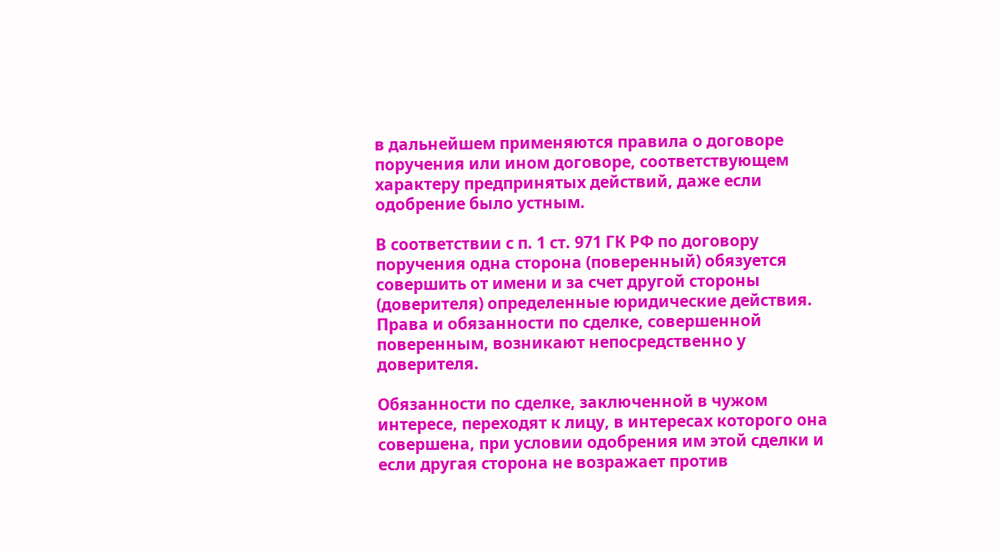в дальнейшем применяются правила о договоре поручения или ином договоре, соответствующем характеру предпринятых действий, даже если одобрение было устным.

В соответствии с п. 1 ст. 971 ГК РФ по договору поручения одна сторона (поверенный) обязуется совершить от имени и за счет другой стороны (доверителя) определенные юридические действия. Права и обязанности по сделке, совершенной поверенным, возникают непосредственно у доверителя.

Обязанности по сделке, заключенной в чужом интересе, переходят к лицу, в интересах которого она совершена, при условии одобрения им этой сделки и если другая сторона не возражает против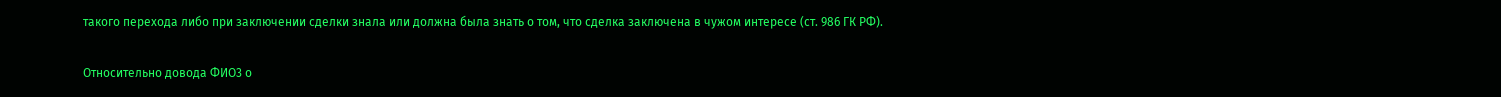такого перехода либо при заключении сделки знала или должна была знать о том, что сделка заключена в чужом интересе (ст. 986 ГК РФ).

Относительно довода ФИО3 о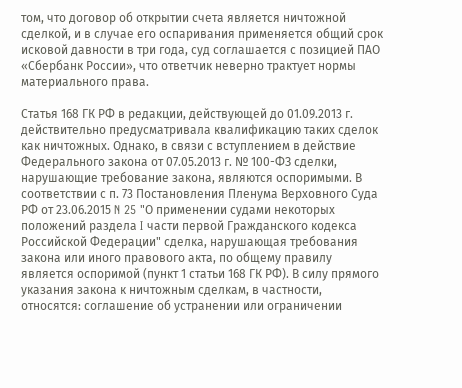том, что договор об открытии счета является ничтожной сделкой, и в случае его оспаривания применяется общий срок исковой давности в три года, суд соглашается с позицией ПАО «Сбербанк России», что ответчик неверно трактует нормы материального права.

Статья 168 ГК РФ в редакции, действующей до 01.09.2013 г. действительно предусматривала квалификацию таких сделок как ничтожных. Однако, в связи с вступлением в действие Федерального закона от 07.05.2013 г. № 100-ФЗ сделки, нарушающие требование закона, являются оспоримыми. В соответствии с п. 73 Постановления Пленума Верховного Суда РФ от 23.06.2015 N 25 "О применении судами некоторых положений раздела I части первой Гражданского кодекса Российской Федерации" сделка, нарушающая требования закона или иного правового акта, по общему правилу является оспоримой (пункт 1 статьи 168 ГК РФ). В силу прямого указания закона к ничтожным сделкам, в частности, относятся: соглашение об устранении или ограничении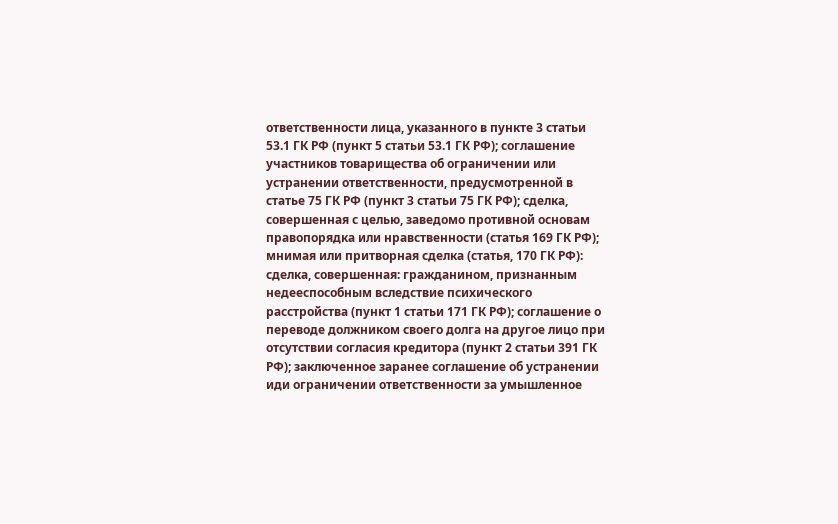ответственности лица, указанного в пункте 3 статьи 53.1 ГК РФ (пункт 5 статьи 53.1 ГК РФ); соглашение участников товарищества об ограничении или устранении ответственности, предусмотренной в статье 75 ГК РФ (пункт 3 статьи 75 ГК РФ); сделка, совершенная с целью, заведомо противной основам правопорядка или нравственности (статья 169 ГК РФ); мнимая или притворная сделка (статья, 170 ГК РФ): сделка, совершенная: гражданином, признанным недееспособным вследствие психического расстройства (пункт 1 статьи 171 ГК РФ); соглашение о переводе должником своего долга на другое лицо при отсутствии согласия кредитора (пункт 2 статьи 391 ГК РФ); заключенное заранее соглашение об устранении иди ограничении ответственности за умышленное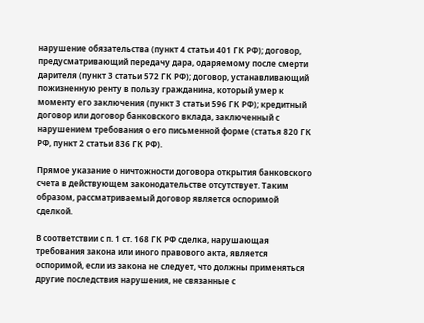нарушение обязательства (пункт 4 статьи 401 ГК РФ); договор, предусматривающий передачу дара, одаряемому после смерти дарителя (пункт 3 статьи 572 ГК РФ); договор, устанавливающий пожизненную ренту в пользу гражданина, который умер к моменту его заключения (пункт 3 статьи 596 ГК РФ); кредитный договор или договор банковского вклада, заключенный с нарушением требования о его письменной форме (статья 820 ГК РФ, пункт 2 статьи 836 ГК РФ).

Прямое указание о ничтожности договора открытия банковского счета в действующем законодательстве отсутствует. Таким образом, рассматриваемый договор является оспоримой сделкой.

В соответствии с п. 1 ст. 168 ГК РФ сделка, нарушающая требования закона или иного правового акта, является оспоримой, если из закона не следует, что должны применяться другие последствия нарушения, не связанные с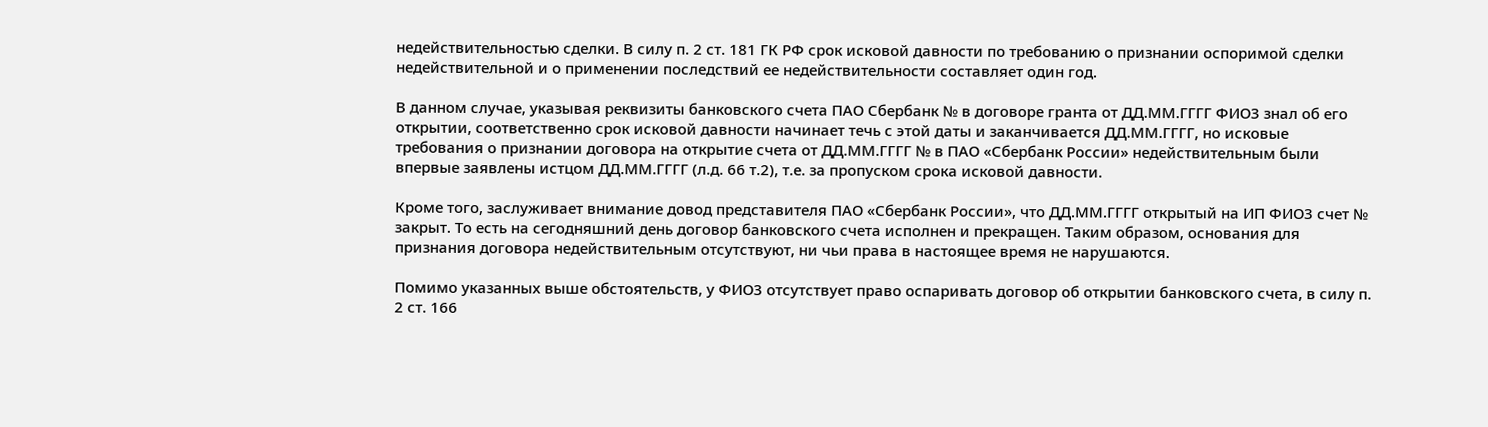недействительностью сделки. В силу п. 2 ст. 181 ГК РФ срок исковой давности по требованию о признании оспоримой сделки недействительной и о применении последствий ее недействительности составляет один год.

В данном случае, указывая реквизиты банковского счета ПАО Сбербанк № в договоре гранта от ДД.ММ.ГГГГ ФИО3 знал об его открытии, соответственно срок исковой давности начинает течь с этой даты и заканчивается ДД.ММ.ГГГГ, но исковые требования о признании договора на открытие счета от ДД.ММ.ГГГГ № в ПАО «Сбербанк России» недействительным были впервые заявлены истцом ДД.ММ.ГГГГ (л.д. 66 т.2), т.е. за пропуском срока исковой давности.

Кроме того, заслуживает внимание довод представителя ПАО «Сбербанк России», что ДД.ММ.ГГГГ открытый на ИП ФИО3 счет № закрыт. То есть на сегодняшний день договор банковского счета исполнен и прекращен. Таким образом, основания для признания договора недействительным отсутствуют, ни чьи права в настоящее время не нарушаются.

Помимо указанных выше обстоятельств, у ФИО3 отсутствует право оспаривать договор об открытии банковского счета, в силу п. 2 ст. 166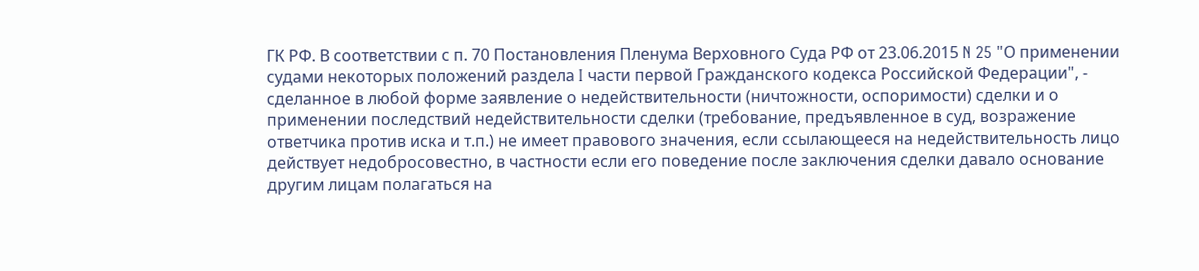ГК РФ. В соответствии с п. 70 Постановления Пленума Верховного Суда РФ от 23.06.2015 N 25 "О применении судами некоторых положений раздела I части первой Гражданского кодекса Российской Федерации", - сделанное в любой форме заявление о недействительности (ничтожности, оспоримости) сделки и о применении последствий недействительности сделки (требование, предъявленное в суд, возражение ответчика против иска и т.п.) не имеет правового значения, если ссылающееся на недействительность лицо действует недобросовестно, в частности если его поведение после заключения сделки давало основание другим лицам полагаться на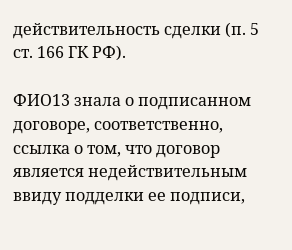действительность сделки (п. 5 ст. 166 ГК РФ).

ФИО13 знала о подписанном договоре, соответственно, ссылка о том, что договор является недействительным ввиду подделки ее подписи,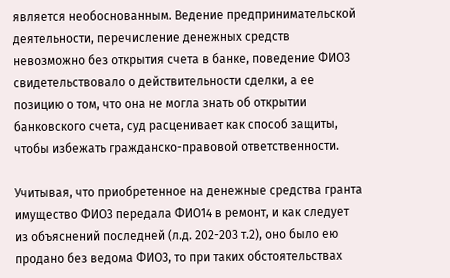является необоснованным. Ведение предпринимательской деятельности, перечисление денежных средств невозможно без открытия счета в банке, поведение ФИО3 свидетельствовало о действительности сделки, а ее позицию о том, что она не могла знать об открытии банковского счета, суд расценивает как способ защиты, чтобы избежать гражданско-правовой ответственности.

Учитывая, что приобретенное на денежные средства гранта имущество ФИО3 передала ФИО14 в ремонт, и как следует из объяснений последней (л.д. 202-203 т.2), оно было ею продано без ведома ФИО3, то при таких обстоятельствах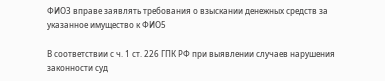ФИО3 вправе заявлять требования о взыскании денежных средств за указанное имущество к ФИО5

В соответствии с ч. 1 ст. 226 ГПК РФ при выявлении случаев нарушения законности суд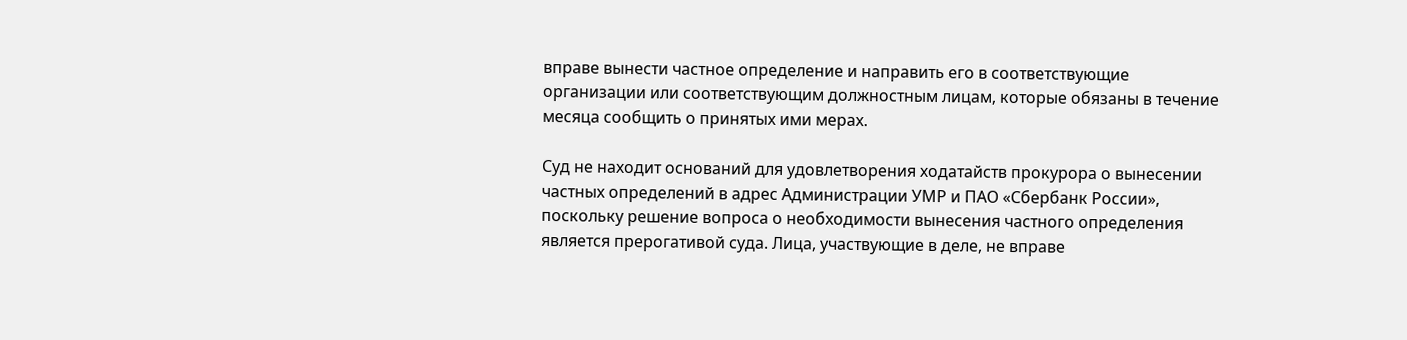вправе вынести частное определение и направить его в соответствующие организации или соответствующим должностным лицам, которые обязаны в течение месяца сообщить о принятых ими мерах.

Суд не находит оснований для удовлетворения ходатайств прокурора о вынесении частных определений в адрес Администрации УМР и ПАО «Сбербанк России», поскольку решение вопроса о необходимости вынесения частного определения является прерогативой суда. Лица, участвующие в деле, не вправе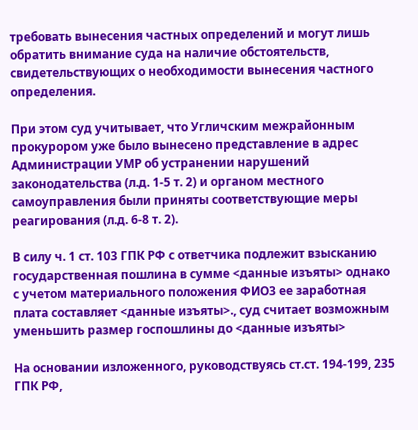требовать вынесения частных определений и могут лишь обратить внимание суда на наличие обстоятельств, свидетельствующих о необходимости вынесения частного определения.

При этом суд учитывает, что Угличским межрайонным прокурором уже было вынесено представление в адрес Администрации УМР об устранении нарушений законодательства (л.д. 1-5 т. 2) и органом местного самоуправления были приняты соответствующие меры реагирования (л.д. 6-8 т. 2).

В силу ч. 1 ст. 103 ГПК РФ с ответчика подлежит взысканию государственная пошлина в сумме <данные изъяты> однако с учетом материального положения ФИО3 ее заработная плата составляет <данные изъяты>., суд считает возможным уменьшить размер госпошлины до <данные изъяты>

На основании изложенного, руководствуясь ст.ст. 194-199, 235 ГПК РФ,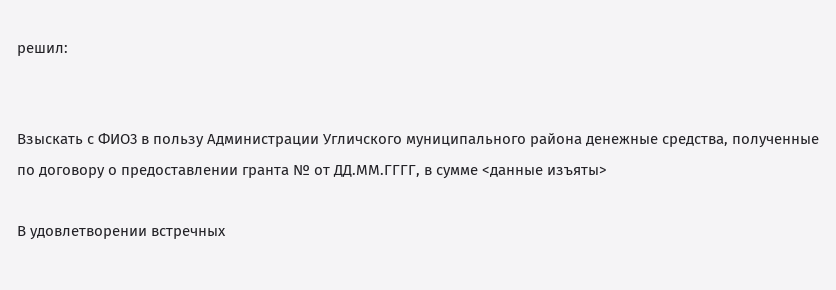решил:


Взыскать с ФИО3 в пользу Администрации Угличского муниципального района денежные средства, полученные по договору о предоставлении гранта № от ДД.ММ.ГГГГ, в сумме <данные изъяты>

В удовлетворении встречных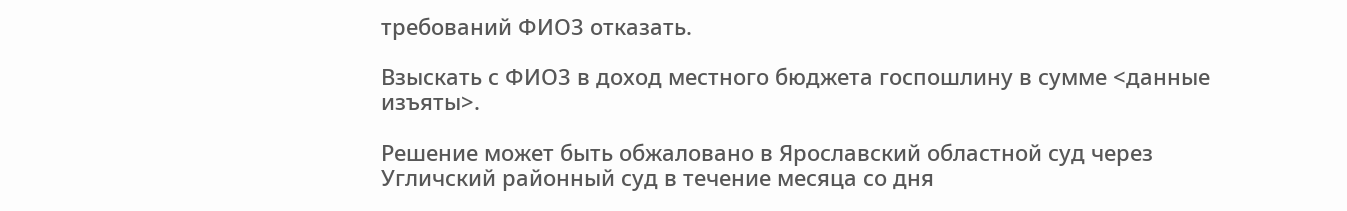требований ФИО3 отказать.

Взыскать с ФИО3 в доход местного бюджета госпошлину в сумме <данные изъяты>.

Решение может быть обжаловано в Ярославский областной суд через Угличский районный суд в течение месяца со дня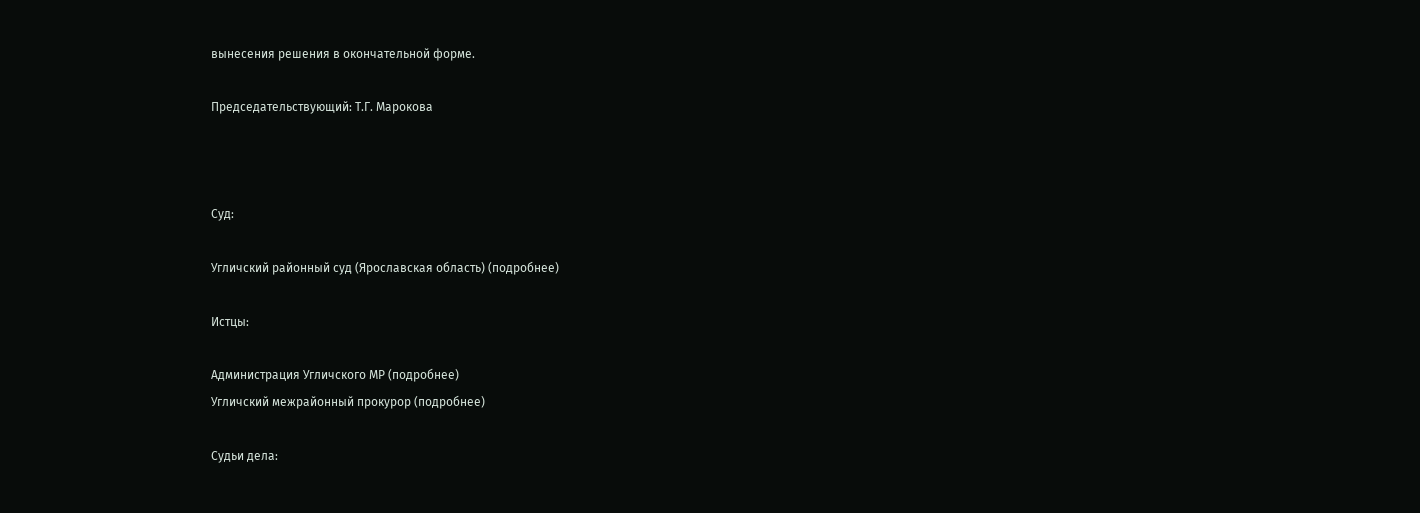вынесения решения в окончательной форме.

Председательствующий: Т.Г. Марокова



Суд:

Угличский районный суд (Ярославская область) (подробнее)

Истцы:

Администрация Угличского МР (подробнее)
Угличский межрайонный прокурор (подробнее)

Судьи дела: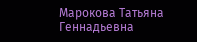Марокова Татьяна Геннадьевна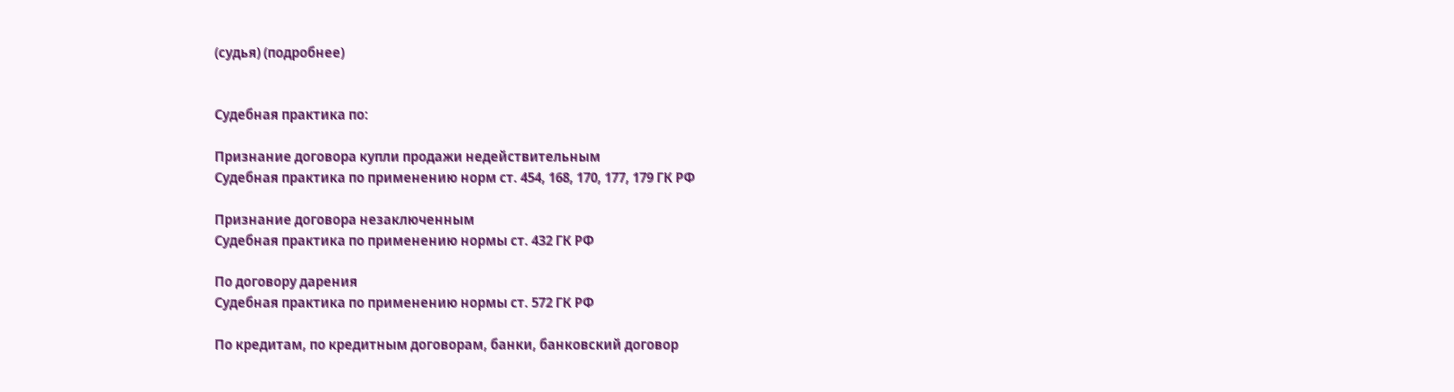(судья) (подробнее)


Судебная практика по:

Признание договора купли продажи недействительным
Судебная практика по применению норм ст. 454, 168, 170, 177, 179 ГК РФ

Признание договора незаключенным
Судебная практика по применению нормы ст. 432 ГК РФ

По договору дарения
Судебная практика по применению нормы ст. 572 ГК РФ

По кредитам, по кредитным договорам, банки, банковский договор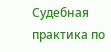Судебная практика по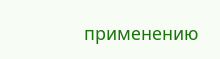применению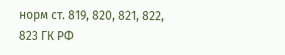норм ст. 819, 820, 821, 822, 823 ГК РФ